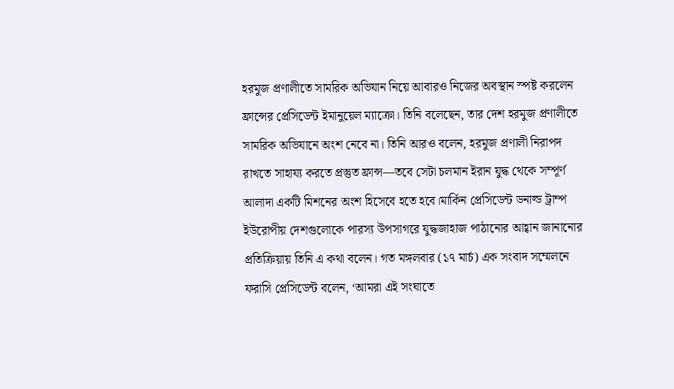হরমুজ প্রণালীতে সামরিক অভিযান নিয়ে আবারও নিজের অবস্থান স্পষ্ট করলেন ফ্রান্সের প্রেসিডেন্ট ইমানুয়েল ম্যাক্রো। তিনি বলেছেন, তার দেশ হরমুজ প্রণালীতে সামরিক অভিযানে অংশ নেবে না। তিনি আরও বলেন, হরমুজ প্রণালী নিরাপদ রাখতে সাহায্য করতে প্রস্তুত ফ্রান্স—তবে সেটা চলমান ইরান যুদ্ধ থেকে সম্পূর্ণ আলাদা একটি মিশনের অংশ হিসেবে হতে হবে।মার্কিন প্রেসিডেন্ট ডনাল্ড ট্রাম্প ইউরোপীয় দেশগুলোকে পারস্য উপসাগরে যুদ্ধজাহাজ পাঠানোর আহ্বান জানানোর প্রতিক্রিয়ায় তিনি এ কথা বলেন। গত মঙ্গলবার (১৭ মার্চ) এক সংবাদ সম্মেলনে ফরাসি প্রেসিডেন্ট বলেন, ‘আমরা এই সংঘাতে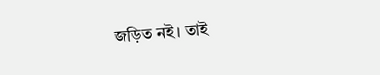জড়িত নই। তাই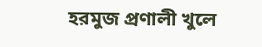হরমুজ প্রণালী খুলে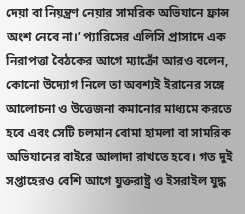দেয়া বা নিয়ন্ত্রণ নেয়ার সামরিক অভিযানে ফ্রান্স অংশ নেবে না।’ প্যারিসের এলিসি প্রাসাদে এক নিরাপত্তা বৈঠকের আগে ম্যাক্রোঁ আরও বলেন, কোনো উদ্যোগ নিলে তা অবশ্যই ইরানের সঙ্গে আলোচনা ও উত্তেজনা কমানোর মাধ্যমে করতে হবে এবং সেটি চলমান বোমা হামলা বা সামরিক অভিযানের বাইরে আলাদা রাখতে হবে। গত দুই সপ্তাহেরও বেশি আগে যুক্তরাষ্ট্র ও ইসরাইল যুদ্ধ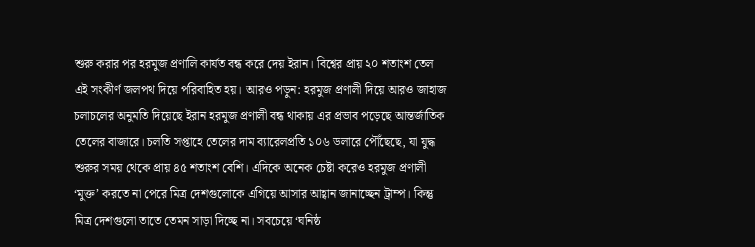শুরু করার পর হরমুজ প্রণালি কার্যত বন্ধ করে দেয় ইরান। বিশ্বের প্রায় ২০ শতাংশ তেল এই সংকীর্ণ জলপথ দিয়ে পরিবাহিত হয়। আরও পড়ুন: হরমুজ প্রণালী দিয়ে আরও জাহাজ চলাচলের অনুমতি দিয়েছে ইরান হরমুজ প্রণালী বন্ধ থাকায় এর প্রভাব পড়েছে আন্তর্জাতিক তেলের বাজারে। চলতি সপ্তাহে তেলের দাম ব্যারেলপ্রতি ১০৬ ডলারে পৌঁছেছে, যা যুদ্ধ শুরুর সময় থেকে প্রায় ৪৫ শতাংশ বেশি। এদিকে অনেক চেষ্টা করেও হরমুজ প্রণালী ‘মুক্ত’ করতে না পেরে মিত্র দেশগুলোকে এগিয়ে আসার আহ্বান জানাচ্ছেন ট্রাম্প। কিন্তু মিত্র দেশগুলো তাতে তেমন সাড়া দিচ্ছে না। সবচেয়ে ‘ঘনিষ্ঠ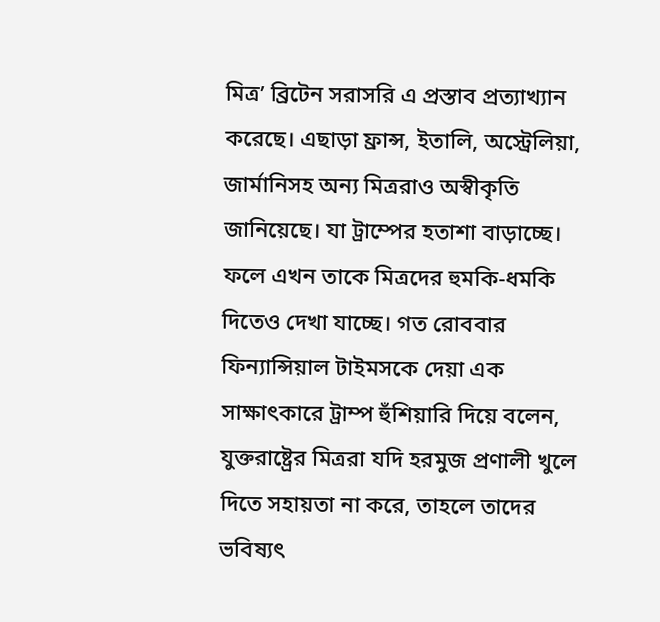মিত্র’ ব্রিটেন সরাসরি এ প্রস্তাব প্রত্যাখ্যান করেছে। এছাড়া ফ্রান্স, ইতালি, অস্ট্রেলিয়া, জার্মানিসহ অন্য মিত্ররাও অস্বীকৃতি জানিয়েছে। যা ট্রাম্পের হতাশা বাড়াচ্ছে। ফলে এখন তাকে মিত্রদের হুমকি-ধমকি দিতেও দেখা যাচ্ছে। গত রোববার ফিন্যান্সিয়াল টাইমসকে দেয়া এক সাক্ষাৎকারে ট্রাম্প হুঁশিয়ারি দিয়ে বলেন, যুক্তরাষ্ট্রের মিত্ররা যদি হরমুজ প্রণালী খুলে দিতে সহায়তা না করে, তাহলে তাদের ভবিষ্যৎ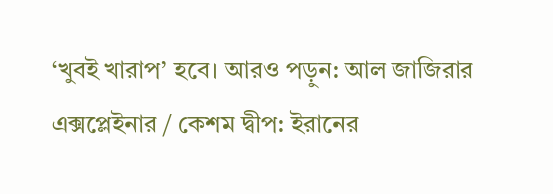‘খুবই খারাপ’ হবে। আরও পড়ুন: আল জাজিরার এক্সপ্লেইনার / কেশম দ্বীপ: ইরানের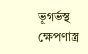ভূগর্ভস্থ ক্ষেপণাস্ত্র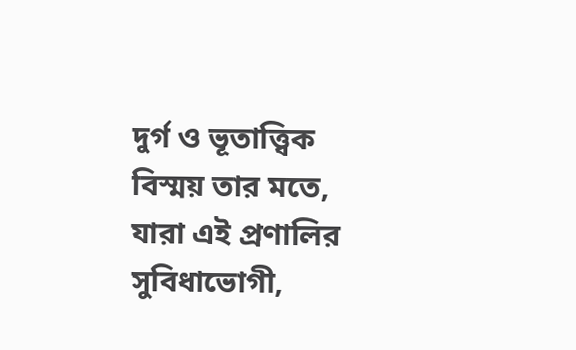দুর্গ ও ভূতাত্ত্বিক বিস্ময় তার মতে, যারা এই প্রণালির সুবিধাভোগী,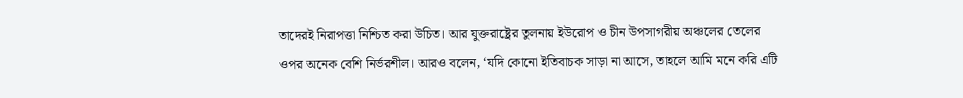তাদেরই নিরাপত্তা নিশ্চিত করা উচিত। আর যুক্তরাষ্ট্রের তুলনায় ইউরোপ ও চীন উপসাগরীয় অঞ্চলের তেলের ওপর অনেক বেশি নির্ভরশীল। আরও বলেন, ‘যদি কোনো ইতিবাচক সাড়া না আসে, তাহলে আমি মনে করি এটি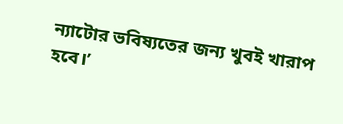ন্যাটোর ভবিষ্যতের জন্য খুবই খারাপ হবে।’